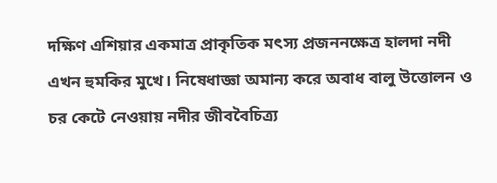দক্ষিণ এশিয়ার একমাত্র প্রাকৃতিক মৎস্য প্রজননক্ষেত্র হালদা নদী এখন হুমকির মুখে। নিষেধাজ্ঞা অমান্য করে অবাধ বালু উত্তোলন ও চর কেটে নেওয়ায় নদীর জীববৈচিত্র্য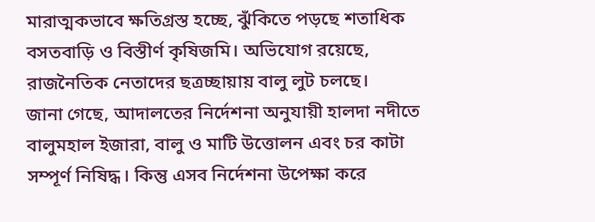মারাত্মকভাবে ক্ষতিগ্রস্ত হচ্ছে, ঝুঁকিতে পড়ছে শতাধিক বসতবাড়ি ও বিস্তীর্ণ কৃষিজমি। অভিযোগ রয়েছে, রাজনৈতিক নেতাদের ছত্রচ্ছায়ায় বালু লুট চলছে।
জানা গেছে, আদালতের নির্দেশনা অনুযায়ী হালদা নদীতে বালুমহাল ইজারা, বালু ও মাটি উত্তোলন এবং চর কাটা সম্পূর্ণ নিষিদ্ধ। কিন্তু এসব নির্দেশনা উপেক্ষা করে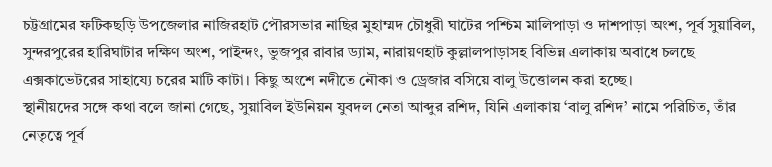চট্টগ্রামের ফটিকছড়ি উপজেলার নাজিরহাট পৌরসভার নাছির মুহাম্মদ চৌধুরী ঘাটের পশ্চিম মালিপাড়া ও দাশপাড়া অংশ, পূর্ব সুয়াবিল, সুন্দরপুরের হারিঘাটার দক্ষিণ অংশ, পাইন্দং, ভুজপুর রাবার ড্যাম, নারায়ণহাট কুল্লালপাড়াসহ বিভিন্ন এলাকায় অবাধে চলছে এক্সকাভেটরের সাহায্যে চরের মাটি কাটা। কিছু অংশে নদীতে নৌকা ও ড্রেজার বসিয়ে বালু উত্তোলন করা হচ্ছে।
স্থানীয়দের সঙ্গে কথা বলে জানা গেছে, সুয়াবিল ইউনিয়ন যুবদল নেতা আব্দুর রশিদ, যিনি এলাকায় ‘বালু রশিদ’ নামে পরিচিত, তাঁর নেতৃত্বে পূর্ব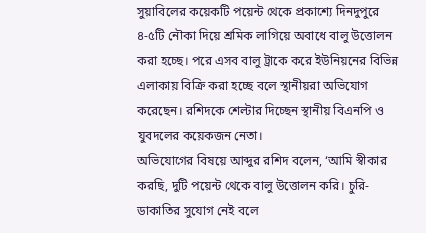সুয়াবিলের কয়েকটি পয়েন্ট থেকে প্রকাশ্যে দিনদুপুরে ৪-৫টি নৌকা দিয়ে শ্রমিক লাগিয়ে অবাধে বালু উত্তোলন করা হচ্ছে। পরে এসব বালু ট্রাকে করে ইউনিয়নের বিভিন্ন এলাকায় বিক্রি করা হচ্ছে বলে স্থানীয়রা অভিযোগ করেছেন। রশিদকে শেল্টার দিচ্ছেন স্থানীয় বিএনপি ও যুবদলের কয়েকজন নেতা।
অভিযোগের বিষয়ে আব্দুর রশিদ বলেন, ‘আমি স্বীকার করছি, দুটি পয়েন্ট থেকে বালু উত্তোলন করি। চুরি-ডাকাতির সুযোগ নেই বলে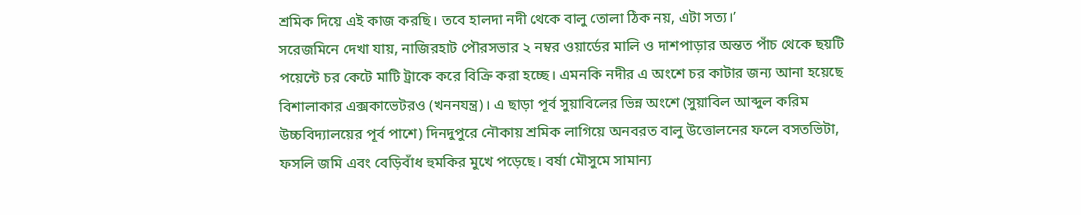শ্রমিক দিয়ে এই কাজ করছি। তবে হালদা নদী থেকে বালু তোলা ঠিক নয়, এটা সত্য।’
সরেজমিনে দেখা যায়, নাজিরহাট পৌরসভার ২ নম্বর ওয়ার্ডের মালি ও দাশপাড়ার অন্তত পাঁচ থেকে ছয়টি পয়েন্টে চর কেটে মাটি ট্রাকে করে বিক্রি করা হচ্ছে। এমনকি নদীর এ অংশে চর কাটার জন্য আনা হয়েছে বিশালাকার এক্সকাভেটরও (খননযন্ত্র)। এ ছাড়া পূর্ব সুয়াবিলের ভিন্ন অংশে (সুয়াবিল আব্দুল করিম উচ্চবিদ্যালয়ের পূর্ব পাশে) দিনদুপুরে নৌকায় শ্রমিক লাগিয়ে অনবরত বালু উত্তোলনের ফলে বসতভিটা, ফসলি জমি এবং বেড়িবাঁধ হুমকির মুখে পড়েছে। বর্ষা মৌসুমে সামান্য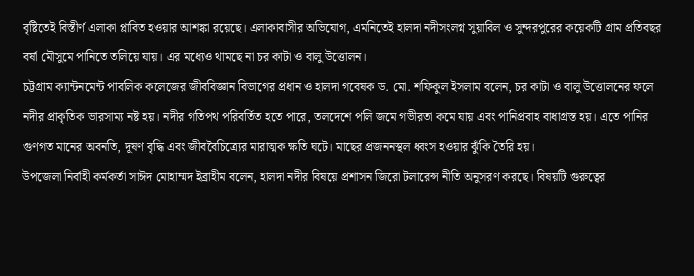বৃষ্টিতেই বিস্তীর্ণ এলাকা প্লাবিত হওয়ার আশঙ্কা রয়েছে। এলাকাবাসীর অভিযোগ, এমনিতেই হালদা নদীসংলগ্ন সুয়াবিল ও সুন্দরপুরের কয়েকটি গ্রাম প্রতিবছর বর্ষা মৌসুমে পানিতে তলিয়ে যায়। এর মধ্যেও থামছে না চর কাটা ও বালু উত্তোলন।
চট্টগ্রাম ক্যান্টনমেন্ট পাবলিক কলেজের জীববিজ্ঞান বিভাগের প্রধান ও হালদা গবেষক ড. মো. শফিকুল ইসলাম বলেন, চর কাটা ও বালু উত্তোলনের ফলে নদীর প্রাকৃতিক ভারসাম্য নষ্ট হয়। নদীর গতিপথ পরিবর্তিত হতে পারে, তলদেশে পলি জমে গভীরতা কমে যায় এবং পানিপ্রবাহ বাধাগ্রস্ত হয়। এতে পানির গুণগত মানের অবনতি, দূষণ বৃদ্ধি এবং জীববৈচিত্র্যের মারাত্মক ক্ষতি ঘটে। মাছের প্রজননস্থল ধ্বংস হওয়ার ঝুঁকি তৈরি হয়।
উপজেলা নির্বাহী কর্মকর্তা সাঈদ মোহাম্মদ ইব্রাহীম বলেন, হালদা নদীর বিষয়ে প্রশাসন জিরো টলারেন্স নীতি অনুসরণ করছে। বিষয়টি গুরুত্বের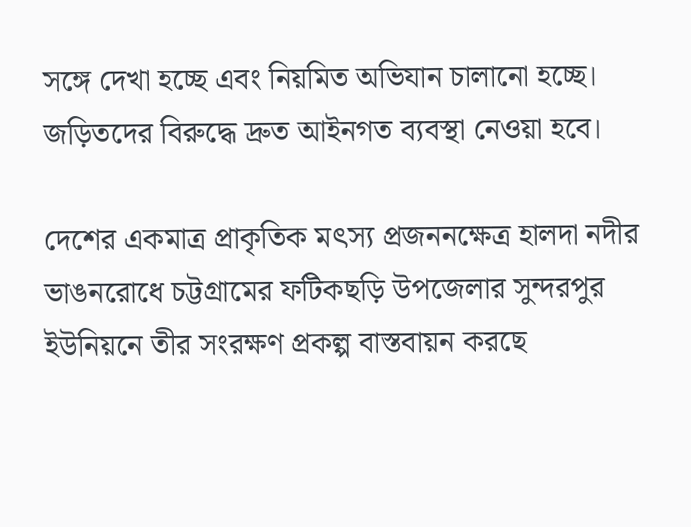সঙ্গে দেখা হচ্ছে এবং নিয়মিত অভিযান চালানো হচ্ছে। জড়িতদের বিরুদ্ধে দ্রুত আইনগত ব্যবস্থা নেওয়া হবে।

দেশের একমাত্র প্রাকৃতিক মৎস্য প্রজননক্ষেত্র হালদা নদীর ভাঙনরোধে চট্টগ্রামের ফটিকছড়ি উপজেলার সুন্দরপুর ইউনিয়নে তীর সংরক্ষণ প্রকল্প বাস্তবায়ন করছে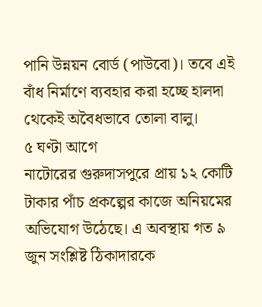পানি উন্নয়ন বোর্ড (পাউবো)। তবে এই বাঁধ নির্মাণে ব্যবহার করা হচ্ছে হালদা থেকেই অবৈধভাবে তোলা বালু।
৫ ঘণ্টা আগে
নাটোরের গুরুদাসপুরে প্রায় ১২ কোটি টাকার পাঁচ প্রকল্পের কাজে অনিয়মের অভিযোগ উঠেছে। এ অবস্থায় গত ৯ জুন সংশ্লিষ্ট ঠিকাদারকে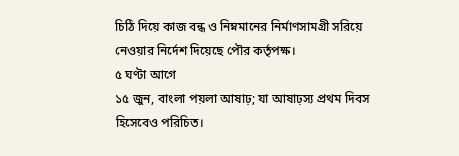চিঠি দিয়ে কাজ বন্ধ ও নিম্নমানের নির্মাণসামগ্রী সরিয়ে নেওয়ার নির্দেশ দিয়েছে পৌর কর্তৃপক্ষ।
৫ ঘণ্টা আগে
১৫ জুন, বাংলা পয়লা আষাঢ়; যা আষাঢ়স্য প্রথম দিবস হিসেবেও পরিচিত।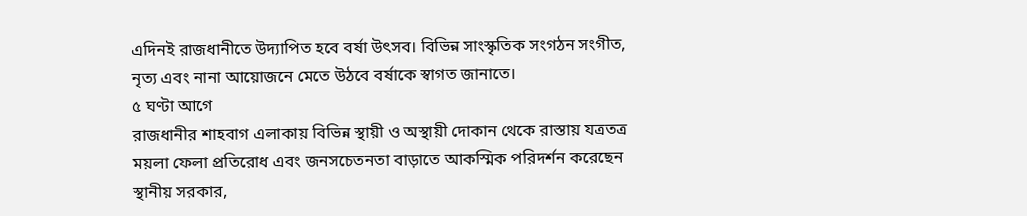এদিনই রাজধানীতে উদ্যাপিত হবে বর্ষা উৎসব। বিভিন্ন সাংস্কৃতিক সংগঠন সংগীত, নৃত্য এবং নানা আয়োজনে মেতে উঠবে বর্ষাকে স্বাগত জানাতে।
৫ ঘণ্টা আগে
রাজধানীর শাহবাগ এলাকায় বিভিন্ন স্থায়ী ও অস্থায়ী দোকান থেকে রাস্তায় যত্রতত্র ময়লা ফেলা প্রতিরোধ এবং জনসচেতনতা বাড়াতে আকস্মিক পরিদর্শন করেছেন স্থানীয় সরকার,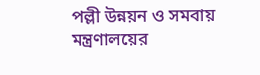পল্লী উন্নয়ন ও সমবায় মন্ত্রণালয়ের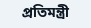প্রতিমন্ত্রী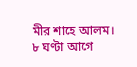মীর শাহে আলম।
৮ ঘণ্টা আগে